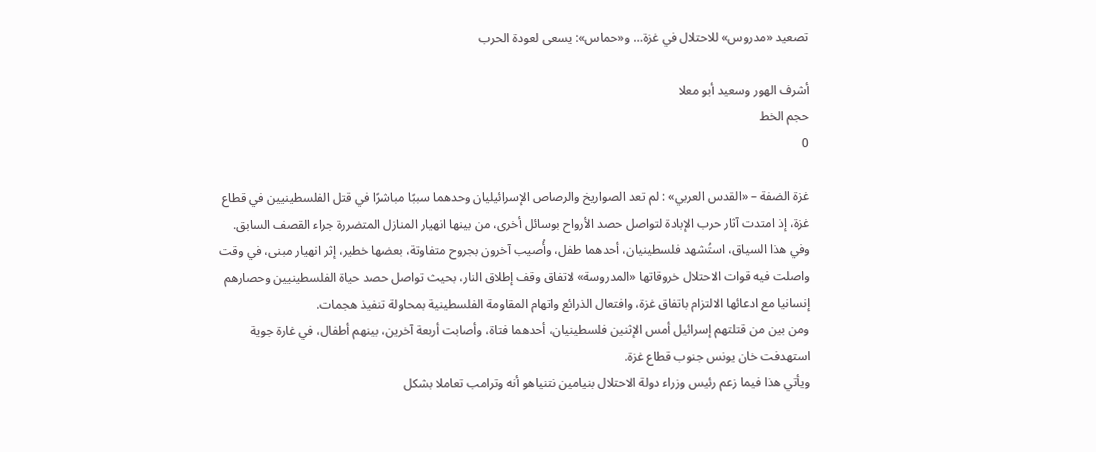تصعيد «مدروس» للاحتلال في غزة… و«حماس»: يسعى لعودة الحرب

أشرف الهور وسعيد أبو معلا
حجم الخط
0

غزة الضفة – «القدس العربي» : لم تعد الصواريخ والرصاص الإسرائيليان وحدهما سببًا مباشرًا في قتل الفلسطينيين في قطاع غزة، إذ امتدت آثار حرب الإبادة لتواصل حصد الأرواح بوسائل أخرى، من بينها انهيار المنازل المتضررة جراء القصف السابق.
وفي هذا السياق، استُشهد فلسطينيان، أحدهما طفل، وأُصيب آخرون بجروح متفاوتة، بعضها خطير، إثر انهيار مبنى، في وقت واصلت فيه قوات الاحتلال خروقاتها «المدروسة» لاتفاق وقف إطلاق النار، بحيث تواصل حصد حياة الفلسطينيين وحصارهم إنسانيا مع ادعائها الالتزام باتفاق غزة، وافتعال الذرائع واتهام المقاومة الفلسطينية بمحاولة تنفيذ هجمات.
ومن بين من قتلتهم إسرائيل أمس الإثنين فلسطينيان، أحدهما فتاة، وأصابت أربعة آخرين، بينهم أطفال، في غارة جوية استهدفت خان يونس جنوب قطاع غزة.
ويأتي هذا فيما زعم رئيس وزراء دولة الاحتلال بنيامين نتنياهو أنه وترامب تعاملا بشكل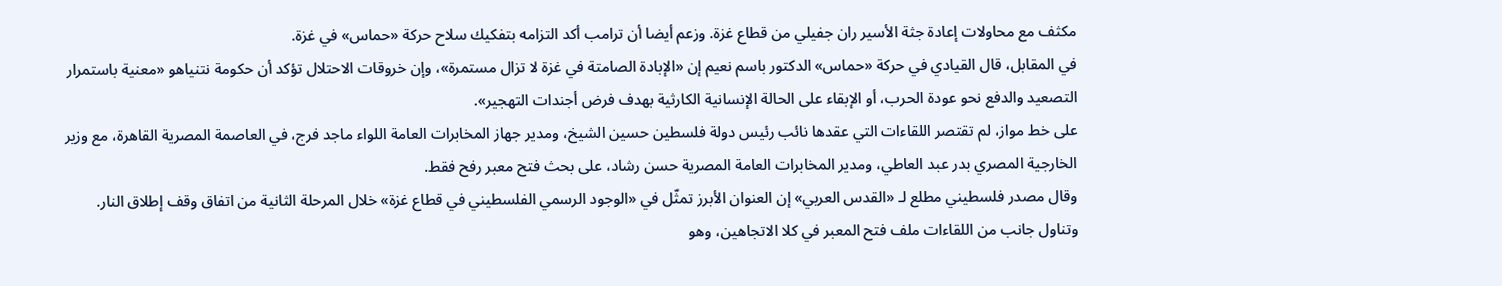مكثف مع محاولات إعادة جثة الأسير ران جفيلي من قطاع غزة. وزعم أيضا أن ترامب أكد التزامه بتفكيك سلاح حركة «حماس» في غزة.
في المقابل، قال القيادي في حركة «حماس» الدكتور باسم نعيم إن «الإبادة الصامتة في غزة لا تزال مستمرة»، وإن خروقات الاحتلال تؤكد أن حكومة نتنياهو «معنية باستمرار التصعيد والدفع نحو عودة الحرب، أو الإبقاء على الحالة الإنسانية الكارثية بهدف فرض أجندات التهجير».
على خط مواز، لم تقتصر اللقاءات التي عقدها نائب رئيس دولة فلسطين حسين الشيخ، ومدير جهاز المخابرات العامة اللواء ماجد فرج، في العاصمة المصرية القاهرة، مع وزير الخارجية المصري بدر عبد العاطي، ومدير المخابرات العامة المصرية حسن رشاد، على بحث فتح معبر رفح فقط.
وقال مصدر فلسطيني مطلع لـ «القدس العربي» إن العنوان الأبرز تمثّل في «الوجود الرسمي الفلسطيني في قطاع غزة» خلال المرحلة الثانية من اتفاق وقف إطلاق النار.
وتناول جانب من اللقاءات ملف فتح المعبر في كلا الاتجاهين، وهو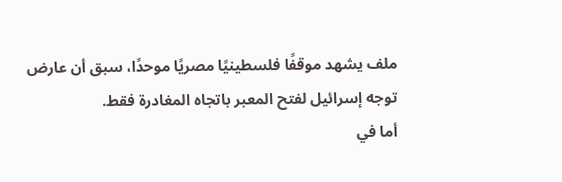ملف يشهد موقفًا فلسطينيًا مصريًا موحدًا، سبق أن عارض توجه إسرائيل لفتح المعبر باتجاه المغادرة فقط.
أما في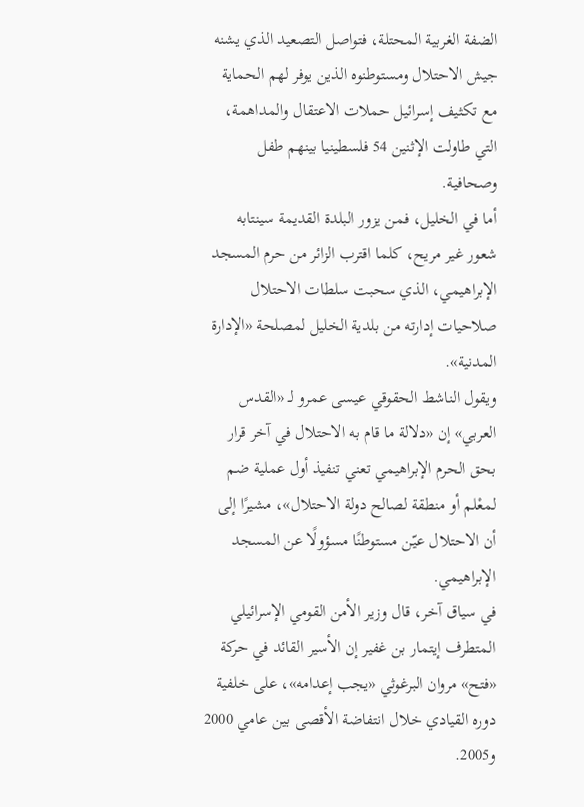الضفة الغربية المحتلة، فتواصل التصعيد الذي يشنه جيش الاحتلال ومستوطنوه الذين يوفر لهم الحماية مع تكثيف إسرائيل حملات الاعتقال والمداهمة، التي طاولت الإثنين 54 فلسطينيا بينهم طفل وصحافية.
أما في الخليل، فمن يزور البلدة القديمة سينتابه شعور غير مريح، كلما اقترب الزائر من حرم المسجد الإبراهيمي، الذي سحبت سلطات الاحتلال صلاحيات إدارته من بلدية الخليل لمصلحة «الإدارة المدنية».
ويقول الناشط الحقوقي عيسى عمرو لـ «القدس العربي» إن «دلالة ما قام به الاحتلال في آخر قرار بحق الحرم الإبراهيمي تعني تنفيذ أول عملية ضم لمعْلم أو منطقة لصالح دولة الاحتلال»، مشيرًا إلى أن الاحتلال عيّن مستوطنًا مسؤولًا عن المسجد الإبراهيمي.
في سياق آخر، قال وزير الأمن القومي الإسرائيلي المتطرف إيتمار بن غفير إن الأسير القائد في حركة «فتح» مروان البرغوثي «يجب إعدامه»، على خلفية دوره القيادي خلال انتفاضة الأقصى بين عامي 2000 و2005.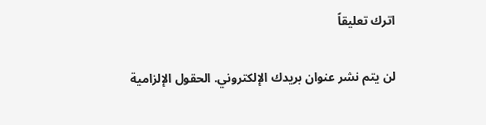اترك تعليقاً

لن يتم نشر عنوان بريدك الإلكتروني. الحقول الإلزامية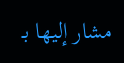مشار إليها بـ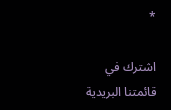*

اشترك في قائمتنا البريدية